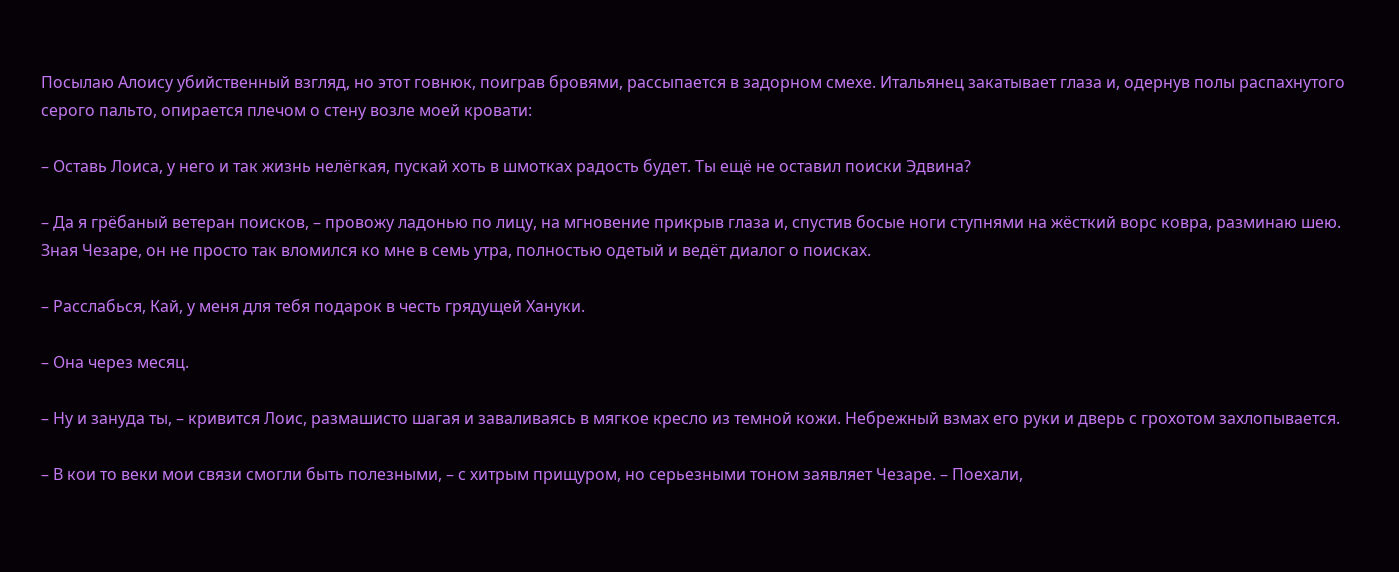Посылаю Алоису убийственный взгляд, но этот говнюк, поиграв бровями, рассыпается в задорном смехе. Итальянец закатывает глаза и, одернув полы распахнутого серого пальто, опирается плечом о стену возле моей кровати:

– Оставь Лоиса, у него и так жизнь нелёгкая, пускай хоть в шмотках радость будет. Ты ещё не оставил поиски Эдвина?

– Да я грёбаный ветеран поисков, – провожу ладонью по лицу, на мгновение прикрыв глаза и, спустив босые ноги ступнями на жёсткий ворс ковра, разминаю шею. Зная Чезаре, он не просто так вломился ко мне в семь утра, полностью одетый и ведёт диалог о поисках.

– Расслабься, Кай, у меня для тебя подарок в честь грядущей Хануки.

– Она через месяц.

– Ну и зануда ты, – кривится Лоис, размашисто шагая и заваливаясь в мягкое кресло из темной кожи. Небрежный взмах его руки и дверь с грохотом захлопывается.

– В кои то веки мои связи смогли быть полезными, – с хитрым прищуром, но серьезными тоном заявляет Чезаре. – Поехали,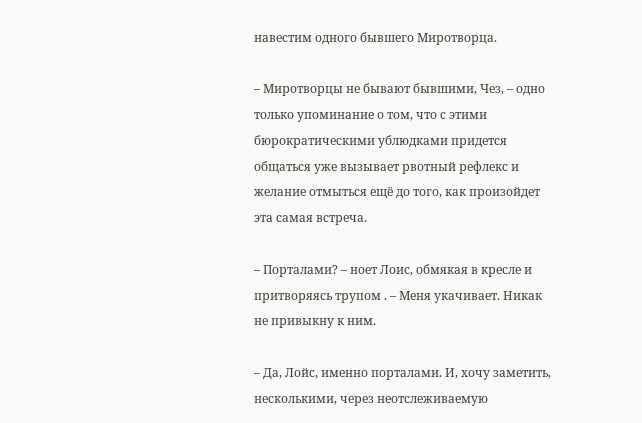навестим одного бывшего Миротворца.

– Миротворцы не бывают бывшими, Чез, – одно только упоминание о том, что с этими бюрократическими ублюдками придется общаться уже вызывает рвотный рефлекс и желание отмыться ещё до того, как произойдет эта самая встреча.

– Порталами? – ноет Лоис, обмякая в кресле и притворяясь трупом . – Меня укачивает. Никак не привыкну к ним.

– Да, Лойс, именно порталами. И, хочу заметить, несколькими, через неотслеживаемую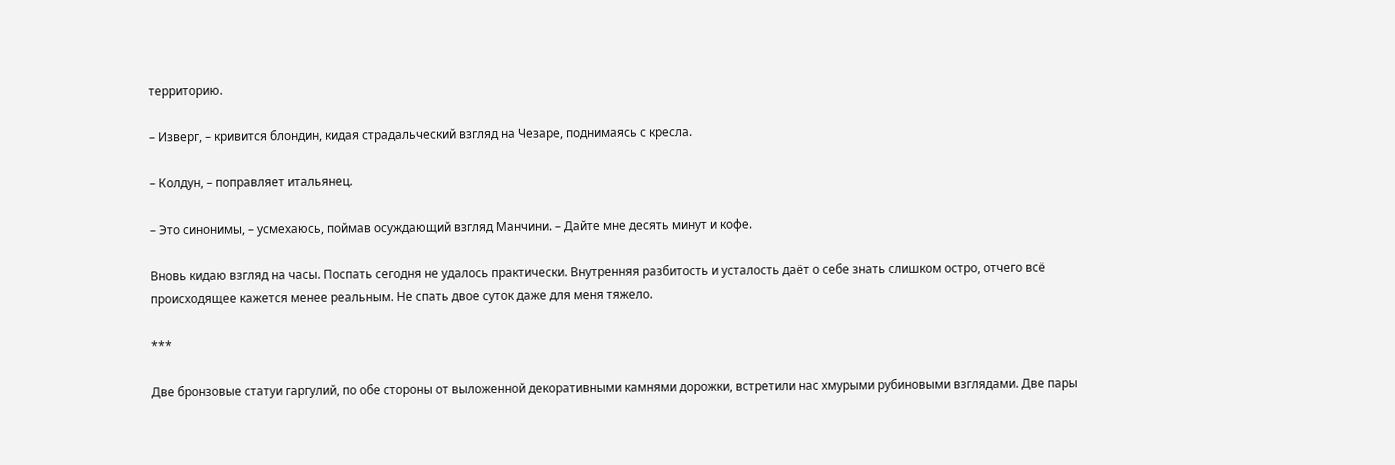территорию.

– Изверг, – кривится блондин, кидая страдальческий взгляд на Чезаре, поднимаясь с кресла.

– Колдун, – поправляет итальянец.

– Это синонимы, – усмехаюсь, поймав осуждающий взгляд Манчини. – Дайте мне десять минут и кофе.

Вновь кидаю взгляд на часы. Поспать сегодня не удалось практически. Внутренняя разбитость и усталость даёт о себе знать слишком остро, отчего всё происходящее кажется менее реальным. Не спать двое суток даже для меня тяжело.

***

Две бронзовые статуи гаргулий, по обе стороны от выложенной декоративными камнями дорожки, встретили нас хмурыми рубиновыми взглядами. Две пары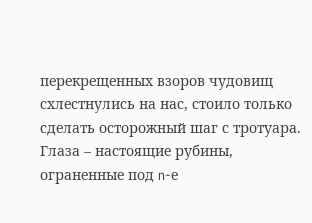перекрещенных взоров чудовищ схлестнулись на нас, стоило только сделать осторожный шаг с тротуара. Глаза – настоящие рубины, ограненные под n-е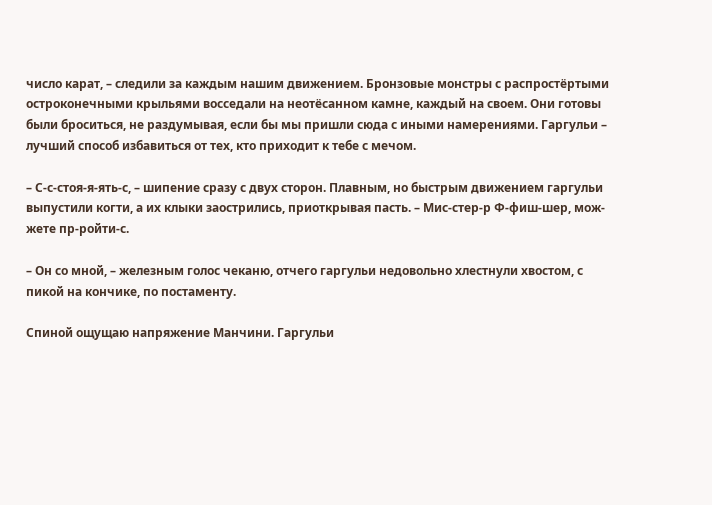число карат, – следили за каждым нашим движением. Бронзовые монстры с распростёртыми остроконечными крыльями восседали на неотёсанном камне, каждый на своем. Они готовы были броситься, не раздумывая, если бы мы пришли сюда с иными намерениями. Гаргульи – лучший способ избавиться от тех, кто приходит к тебе с мечом.

– С-с-стоя-я-ять-с, – шипение сразу с двух сторон. Плавным, но быстрым движением гаргульи выпустили когти, а их клыки заострились, приоткрывая пасть. – Мис-стер-р Ф-фиш-шер, мож-жете пр-ройти-с.

– Он со мной, – железным голос чеканю, отчего гаргульи недовольно хлестнули хвостом, с пикой на кончике, по постаменту.

Спиной ощущаю напряжение Манчини. Гаргульи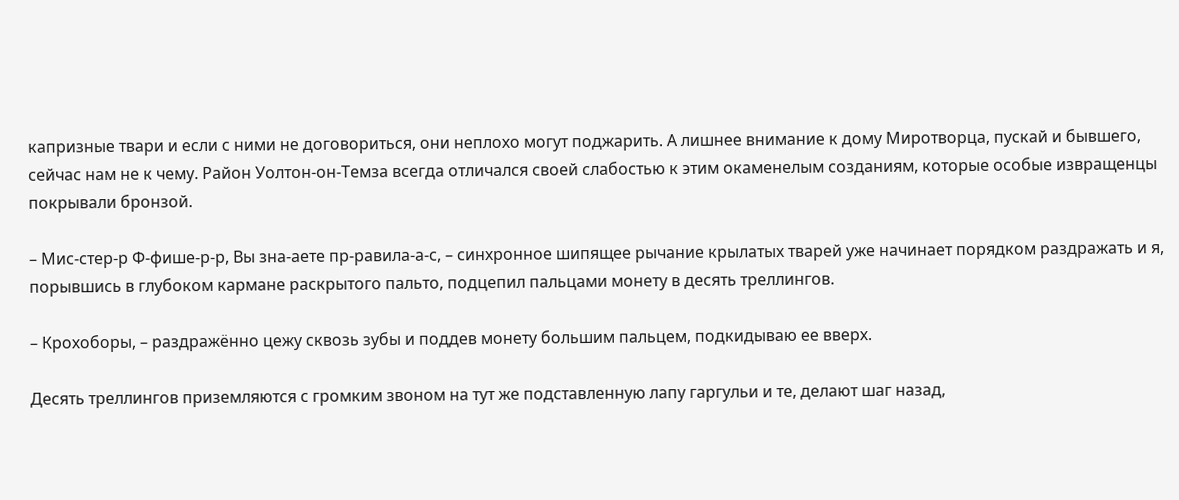капризные твари и если с ними не договориться, они неплохо могут поджарить. А лишнее внимание к дому Миротворца, пускай и бывшего, сейчас нам не к чему. Район Уолтон-он-Темза всегда отличался своей слабостью к этим окаменелым созданиям, которые особые извращенцы покрывали бронзой.

– Мис-стер-р Ф-фише-р-р, Вы зна-аете пр-равила-а-с, – синхронное шипящее рычание крылатых тварей уже начинает порядком раздражать и я, порывшись в глубоком кармане раскрытого пальто, подцепил пальцами монету в десять треллингов.

– Крохоборы, – раздражённо цежу сквозь зубы и поддев монету большим пальцем, подкидываю ее вверх.

Десять треллингов приземляются с громким звоном на тут же подставленную лапу гаргульи и те, делают шаг назад,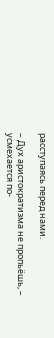расступаясь перед нами.

– Дух аристократизма не пропьёшь, – усмехается по-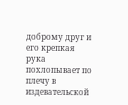доброму друг и его крепкая рука похлопывает по плечу в издевательской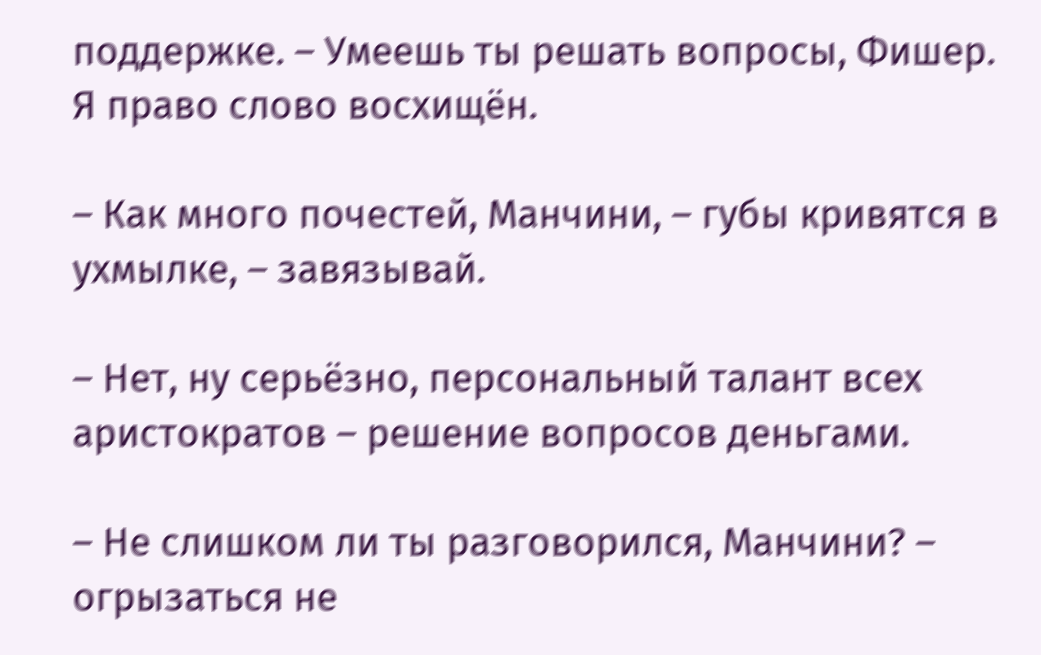поддержке. – Умеешь ты решать вопросы, Фишер. Я право слово восхищён.

– Как много почестей, Манчини, – губы кривятся в ухмылке, – завязывай.

– Нет, ну серьёзно, персональный талант всех аристократов – решение вопросов деньгами.

– Не слишком ли ты разговорился, Манчини? – огрызаться не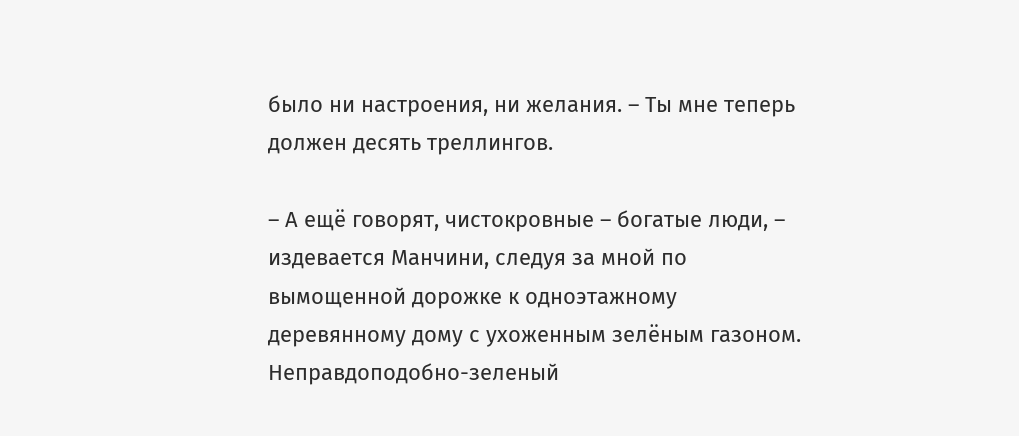было ни настроения, ни желания. – Ты мне теперь должен десять треллингов.

– А ещё говорят, чистокровные – богатые люди, – издевается Манчини, следуя за мной по вымощенной дорожке к одноэтажному деревянному дому с ухоженным зелёным газоном. Неправдоподобно-зеленый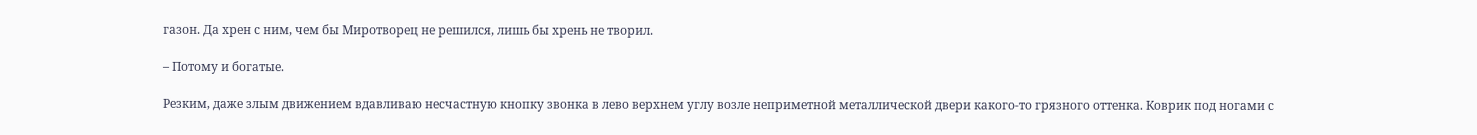газон. Да хрен с ним, чем бы Миротворец не решился, лишь бы хрень не творил.

– Потому и богатые.

Резким, даже злым движением вдавливаю несчастную кнопку звонка в лево верхнем углу возле неприметной металлической двери какого-то грязного оттенка. Коврик под ногами с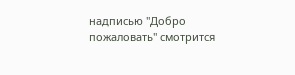надписью "Добро пожаловать" смотрится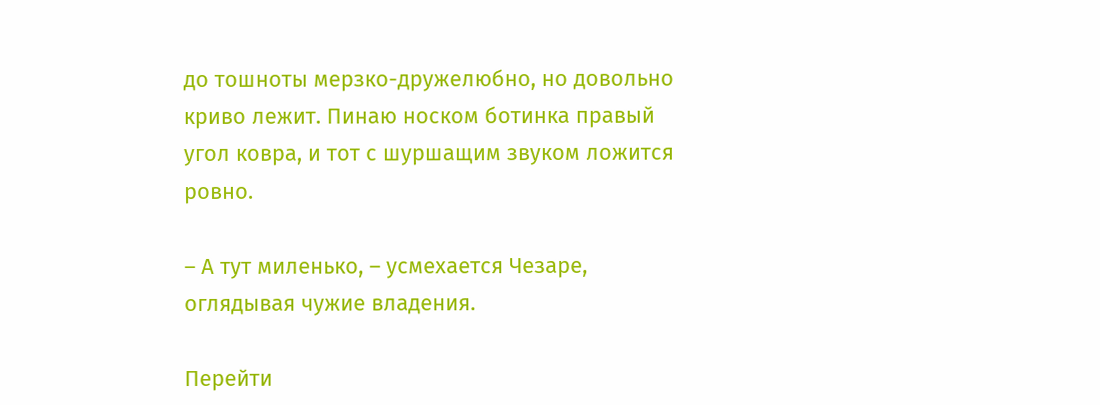до тошноты мерзко-дружелюбно, но довольно криво лежит. Пинаю носком ботинка правый угол ковра, и тот с шуршащим звуком ложится ровно.

– А тут миленько, – усмехается Чезаре, оглядывая чужие владения.

Перейти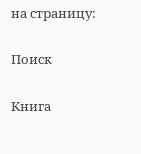на страницу:

Поиск

Книга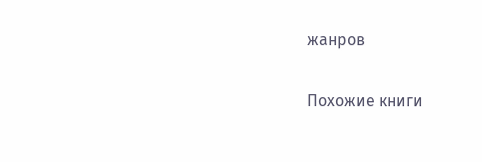жанров

Похожие книги